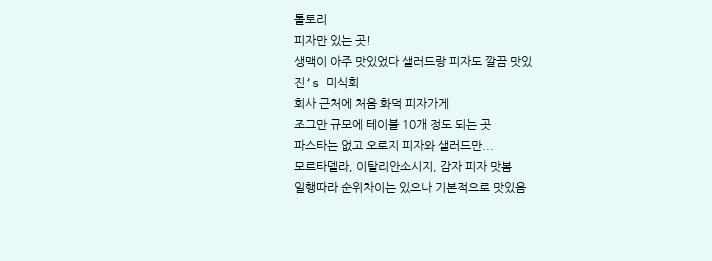톨토리
피자만 있는 곳!
생맥이 아주 맛있었다 샐러드랑 피자도 깔끔 맛있
진‘s 미식회
회사 근처에 처음 화덕 피자가게
조그만 규모에 테이블 10개 정도 되는 곳
파스타는 없고 오로지 피자와 샐러드만...
모르타델라, 이탈리안소시지, 감자 피자 맛봄
일행따라 순위차이는 있으나 기본적으로 맛있음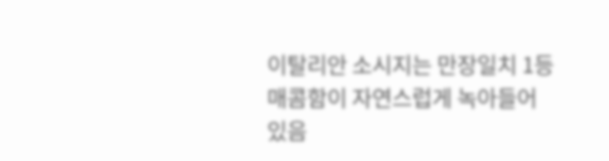이탈리안 소시지는 만장일치 1등 매콤함이 자연스럽게 녹아들어 있음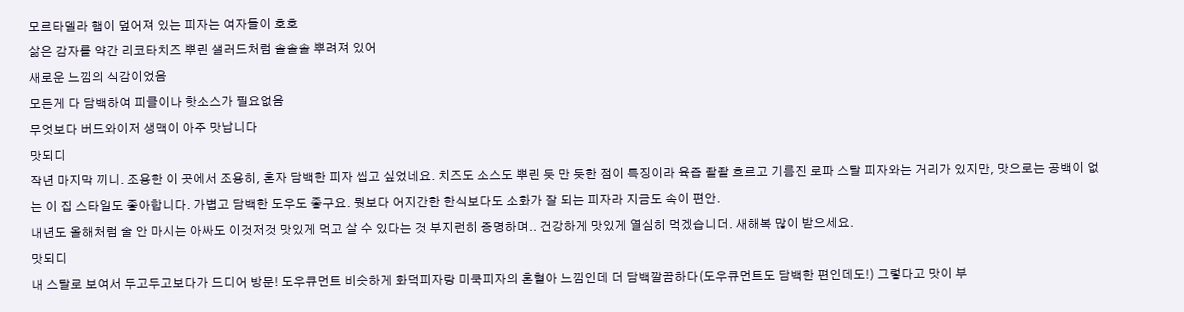모르타델라 햄이 덮어져 있는 피자는 여자들이 호호
삶은 감자를 약간 리코타치즈 뿌린 샐러드처럼 솔솔솔 뿌려져 있어
새로운 느낌의 식감이었음
모든게 다 담백하여 피클이나 핫소스가 필요없음
무엇보다 버드와이저 생맥이 아주 맛납니다
맛되디
작년 마지막 끼니. 조용한 이 곳에서 조용히, 혼자 담백한 피자 씹고 싶었네요. 치즈도 소스도 뿌린 듯 만 듯한 점이 특징이라 육즙 좔좔 흐르고 기름진 로파 스탈 피자와는 거리가 있지만, 맛으로는 공백이 없는 이 집 스타일도 좋아합니다. 가볍고 담백한 도우도 좋구요. 뭣보다 어지간한 한식보다도 소화가 잘 되는 피자라 지금도 속이 편안.
내년도 올해처럼 술 안 마시는 아싸도 이것저것 맛있게 먹고 살 수 있다는 것 부지런히 증명하며.. 건강하게 맛있게 열심히 먹겠습니더. 새해복 많이 받으세요.
맛되디
내 스탈로 보여서 두고두고보다가 드디어 방문! 도우큐먼트 비슷하게 화덕피자랑 미쿡피자의 혼혈아 느낌인데 더 담백깔끔하다(도우큐먼트도 담백한 편인데도!) 그렇다고 맛이 부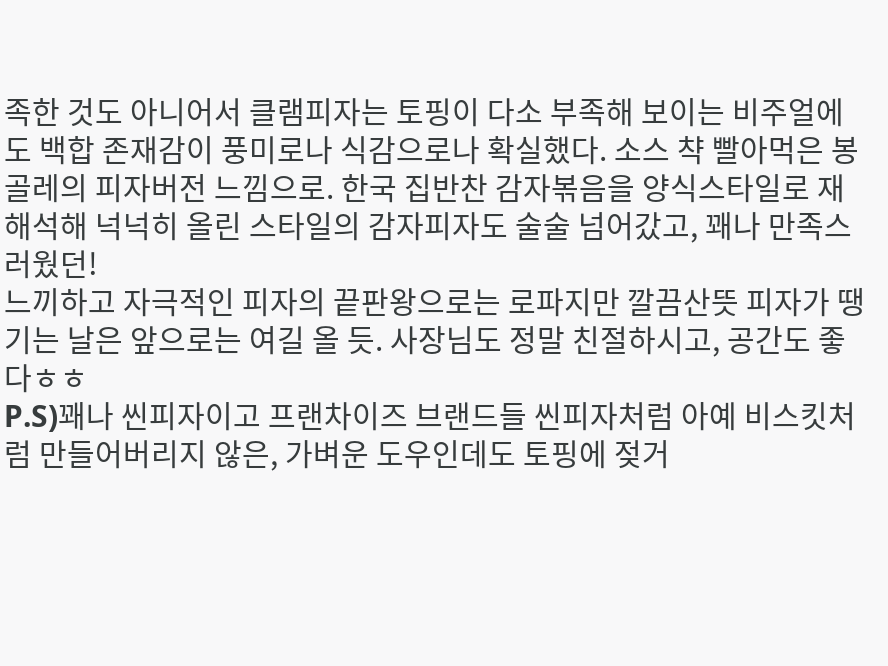족한 것도 아니어서 클램피자는 토핑이 다소 부족해 보이는 비주얼에도 백합 존재감이 풍미로나 식감으로나 확실했다. 소스 챡 빨아먹은 봉골레의 피자버전 느낌으로. 한국 집반찬 감자볶음을 양식스타일로 재해석해 넉넉히 올린 스타일의 감자피자도 술술 넘어갔고, 꽤나 만족스러웠던!
느끼하고 자극적인 피자의 끝판왕으로는 로파지만 깔끔산뜻 피자가 땡기는 날은 앞으로는 여길 올 듯. 사장님도 정말 친절하시고, 공간도 좋다ㅎㅎ
P.S)꽤나 씬피자이고 프랜차이즈 브랜드들 씬피자처럼 아예 비스킷처럼 만들어버리지 않은, 가벼운 도우인데도 토핑에 젖거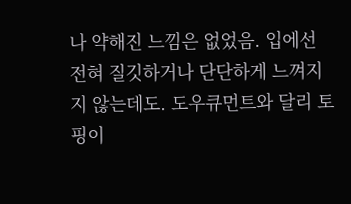나 약해진 느낌은 없었음. 입에선 전혀 질깃하거나 단단하게 느껴지지 않는데도. 도우큐먼트와 달리 토핑이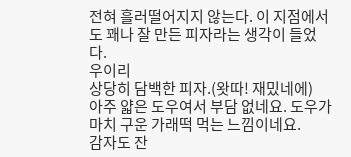전혀 흘러떨어지지 않는다. 이 지점에서도 꽤나 잘 만든 피자라는 생각이 들었다.
우이리
상당히 담백한 피자.(왓따! 재밌네에)
아주 얇은 도우여서 부담 없네요. 도우가 마치 구운 가래떡 먹는 느낌이네요.
감자도 잔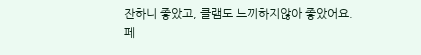잔하니 좋았고, 클램도 느끼하지않아 좋았어요.
페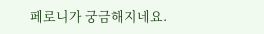페로니가 궁금해지네요.